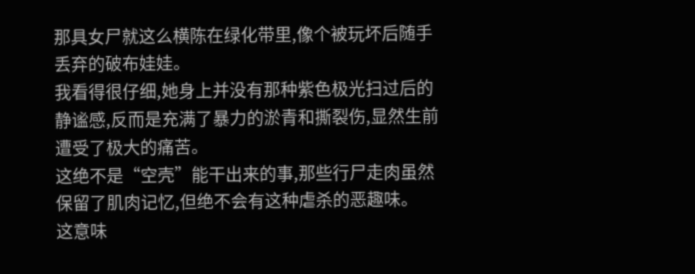那具女尸就这么横陈在绿化带里,像个被玩坏后随手丢弃的破布娃娃。
我看得很仔细,她身上并没有那种紫色极光扫过后的静谧感,反而是充满了暴力的淤青和撕裂伤,显然生前遭受了极大的痛苦。
这绝不是“空壳”能干出来的事,那些行尸走肉虽然保留了肌肉记忆,但绝不会有这种虐杀的恶趣味。
这意味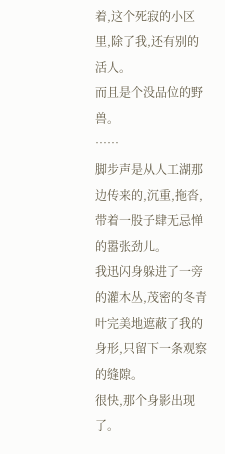着,这个死寂的小区里,除了我,还有别的活人。
而且是个没品位的野兽。
……
脚步声是从人工湖那边传来的,沉重,拖沓,带着一股子肆无忌惮的嚣张劲儿。
我迅闪身躲进了一旁的灌木丛,茂密的冬青叶完美地遮蔽了我的身形,只留下一条观察的缝隙。
很快,那个身影出现了。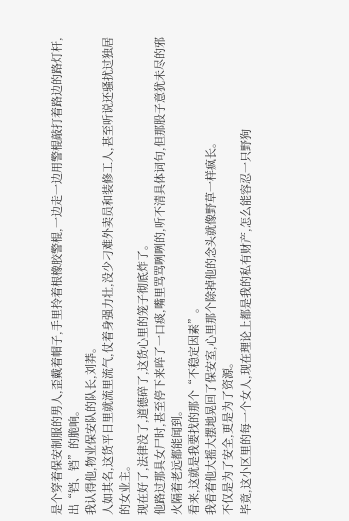是个穿着保安制服的男人,歪戴着帽子,手里拎着根橡胶警棍,一边走一边用警棍敲打着路边的路灯杆,出“铛、铛”的脆响。
我认得他,物业保安队的队长,刘莽。
人如其名,这货平日里就流里流气,仗着身强力壮,没少刁难外卖员和装修工人,甚至听说还骚扰过独居的女业主。
现在好了,法律没了,道德碎了,这货心里的笼子彻底炸了。
他路过那具女尸时,甚至停下来啐了一口痰,嘴里骂骂咧咧的,听不清具体词句,但那股子意犹未尽的邪火隔着老远都能闻到。
看来,这就是我要找的那个“不稳定因素”。
我看着他大摇大摆地晃回了保安室,心里那个除掉他的念头就像野草一样疯长。
不仅是为了安全,更是为了资源。
毕竟,这小区里的每一个女人,现在理论上都是我的私有财产,怎么能容忍一只野狗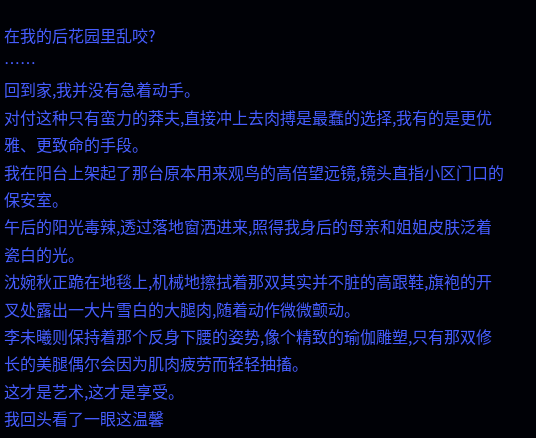在我的后花园里乱咬?
……
回到家,我并没有急着动手。
对付这种只有蛮力的莽夫,直接冲上去肉搏是最蠢的选择,我有的是更优雅、更致命的手段。
我在阳台上架起了那台原本用来观鸟的高倍望远镜,镜头直指小区门口的保安室。
午后的阳光毒辣,透过落地窗洒进来,照得我身后的母亲和姐姐皮肤泛着瓷白的光。
沈婉秋正跪在地毯上,机械地擦拭着那双其实并不脏的高跟鞋,旗袍的开叉处露出一大片雪白的大腿肉,随着动作微微颤动。
李未曦则保持着那个反身下腰的姿势,像个精致的瑜伽雕塑,只有那双修长的美腿偶尔会因为肌肉疲劳而轻轻抽搐。
这才是艺术,这才是享受。
我回头看了一眼这温馨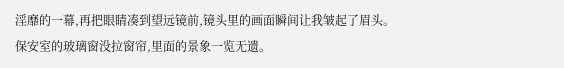淫靡的一幕,再把眼睛凑到望远镜前,镜头里的画面瞬间让我皱起了眉头。
保安室的玻璃窗没拉窗帘,里面的景象一览无遗。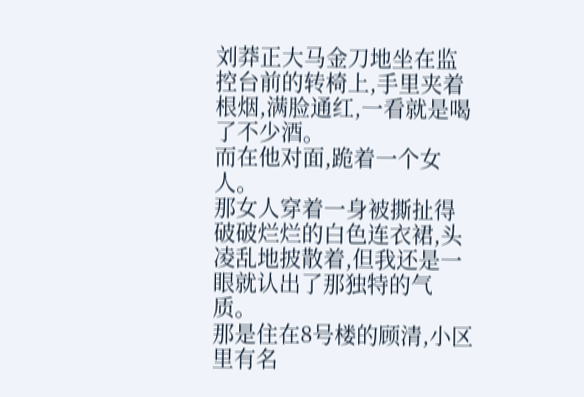刘莽正大马金刀地坐在监控台前的转椅上,手里夹着根烟,满脸通红,一看就是喝了不少酒。
而在他对面,跪着一个女人。
那女人穿着一身被撕扯得破破烂烂的白色连衣裙,头凌乱地披散着,但我还是一眼就认出了那独特的气质。
那是住在8号楼的顾清,小区里有名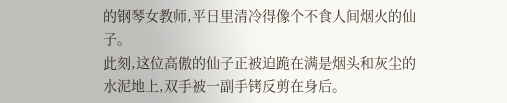的钢琴女教师,平日里清冷得像个不食人间烟火的仙子。
此刻,这位高傲的仙子正被迫跪在满是烟头和灰尘的水泥地上,双手被一副手铐反剪在身后。